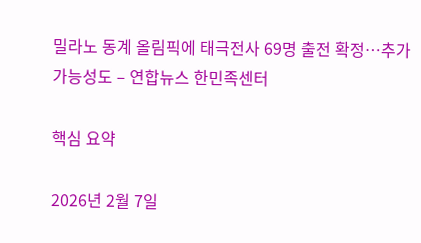밀라노 동계 올림픽에 태극전사 69명 출전 확정…추가 가능성도 – 연합뉴스 한민족센터

핵심 요약

2026년 2월 7일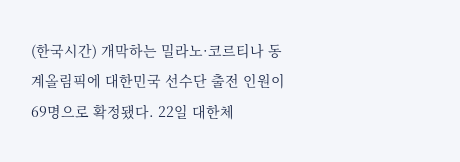(한국시간) 개막하는 밀라노·코르티나 동계올림픽에 대한민국 선수단 출전 인원이 69명으로 확정됐다. 22일 대한체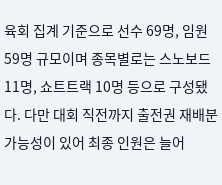육회 집계 기준으로 선수 69명, 임원 59명 규모이며 종목별로는 스노보드 11명, 쇼트트랙 10명 등으로 구성됐다. 다만 대회 직전까지 출전권 재배분 가능성이 있어 최종 인원은 늘어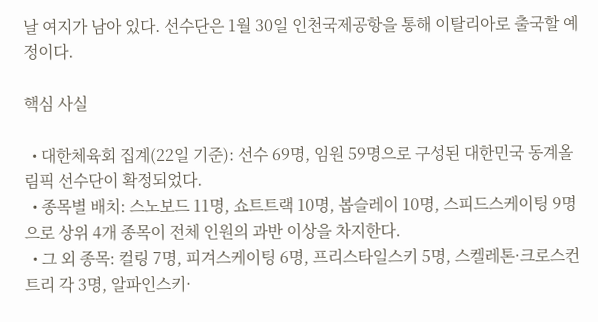날 여지가 남아 있다. 선수단은 1월 30일 인천국제공항을 통해 이탈리아로 출국할 예정이다.

핵심 사실

  • 대한체육회 집계(22일 기준): 선수 69명, 임원 59명으로 구성된 대한민국 동계올림픽 선수단이 확정되었다.
  • 종목별 배치: 스노보드 11명, 쇼트트랙 10명, 봅슬레이 10명, 스피드스케이팅 9명으로 상위 4개 종목이 전체 인원의 과반 이상을 차지한다.
  • 그 외 종목: 컬링 7명, 피겨스케이팅 6명, 프리스타일스키 5명, 스켈레톤·크로스컨트리 각 3명, 알파인스키·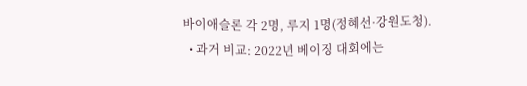바이애슬론 각 2명, 루지 1명(정혜선·강원도청).
  • 과거 비교: 2022년 베이징 대회에는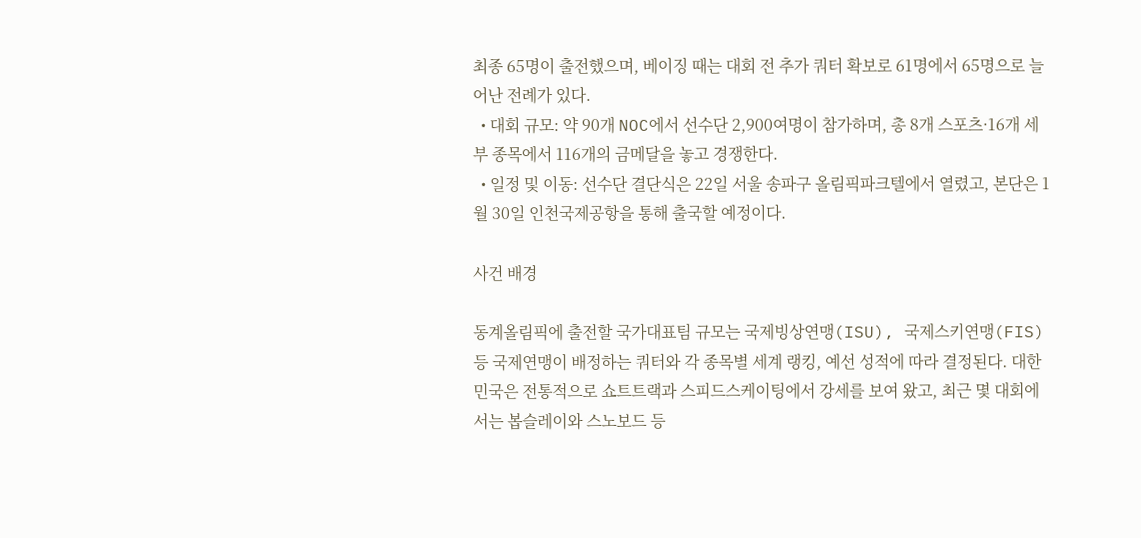최종 65명이 출전했으며, 베이징 때는 대회 전 추가 쿼터 확보로 61명에서 65명으로 늘어난 전례가 있다.
  • 대회 규모: 약 90개 NOC에서 선수단 2,900여명이 참가하며, 총 8개 스포츠·16개 세부 종목에서 116개의 금메달을 놓고 경쟁한다.
  • 일정 및 이동: 선수단 결단식은 22일 서울 송파구 올림픽파크텔에서 열렸고, 본단은 1월 30일 인천국제공항을 통해 출국할 예정이다.

사건 배경

동계올림픽에 출전할 국가대표팀 규모는 국제빙상연맹(ISU), 국제스키연맹(FIS) 등 국제연맹이 배정하는 쿼터와 각 종목별 세계 랭킹, 예선 성적에 따라 결정된다. 대한민국은 전통적으로 쇼트트랙과 스피드스케이팅에서 강세를 보여 왔고, 최근 몇 대회에서는 봅슬레이와 스노보드 등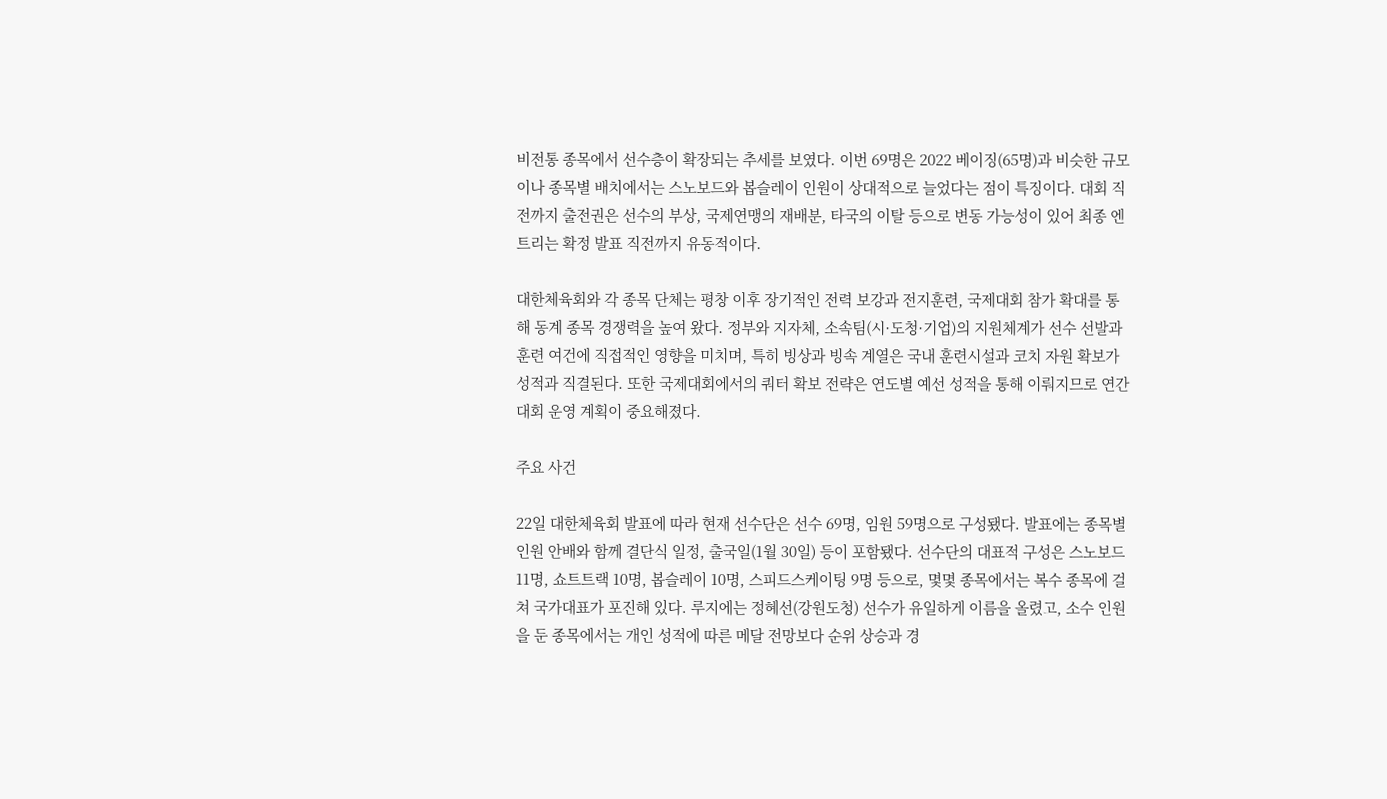비전통 종목에서 선수층이 확장되는 추세를 보였다. 이번 69명은 2022 베이징(65명)과 비슷한 규모이나 종목별 배치에서는 스노보드와 봅슬레이 인원이 상대적으로 늘었다는 점이 특징이다. 대회 직전까지 출전권은 선수의 부상, 국제연맹의 재배분, 타국의 이탈 등으로 변동 가능성이 있어 최종 엔트리는 확정 발표 직전까지 유동적이다.

대한체육회와 각 종목 단체는 평창 이후 장기적인 전력 보강과 전지훈련, 국제대회 참가 확대를 통해 동계 종목 경쟁력을 높여 왔다. 정부와 지자체, 소속팀(시·도청·기업)의 지원체계가 선수 선발과 훈련 여건에 직접적인 영향을 미치며, 특히 빙상과 빙속 계열은 국내 훈련시설과 코치 자원 확보가 성적과 직결된다. 또한 국제대회에서의 쿼터 확보 전략은 연도별 예선 성적을 통해 이뤄지므로 연간 대회 운영 계획이 중요해졌다.

주요 사건

22일 대한체육회 발표에 따라 현재 선수단은 선수 69명, 임원 59명으로 구성됐다. 발표에는 종목별 인원 안배와 함께 결단식 일정, 출국일(1월 30일) 등이 포함됐다. 선수단의 대표적 구성은 스노보드 11명, 쇼트트랙 10명, 봅슬레이 10명, 스피드스케이팅 9명 등으로, 몇몇 종목에서는 복수 종목에 걸쳐 국가대표가 포진해 있다. 루지에는 정혜선(강원도청) 선수가 유일하게 이름을 올렸고, 소수 인원을 둔 종목에서는 개인 성적에 따른 메달 전망보다 순위 상승과 경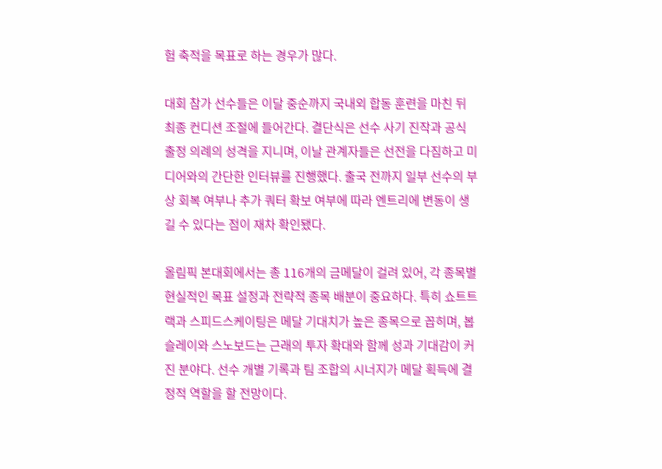험 축적을 목표로 하는 경우가 많다.

대회 참가 선수들은 이달 중순까지 국내외 합동 훈련을 마친 뒤 최종 컨디션 조절에 들어간다. 결단식은 선수 사기 진작과 공식 출정 의례의 성격을 지니며, 이날 관계자들은 선전을 다짐하고 미디어와의 간단한 인터뷰를 진행했다. 출국 전까지 일부 선수의 부상 회복 여부나 추가 쿼터 확보 여부에 따라 엔트리에 변동이 생길 수 있다는 점이 재차 확인됐다.

올림픽 본대회에서는 총 116개의 금메달이 걸려 있어, 각 종목별 현실적인 목표 설정과 전략적 종목 배분이 중요하다. 특히 쇼트트랙과 스피드스케이팅은 메달 기대치가 높은 종목으로 꼽히며, 봅슬레이와 스노보드는 근래의 투자 확대와 함께 성과 기대감이 커진 분야다. 선수 개별 기록과 팀 조합의 시너지가 메달 획득에 결정적 역할을 할 전망이다.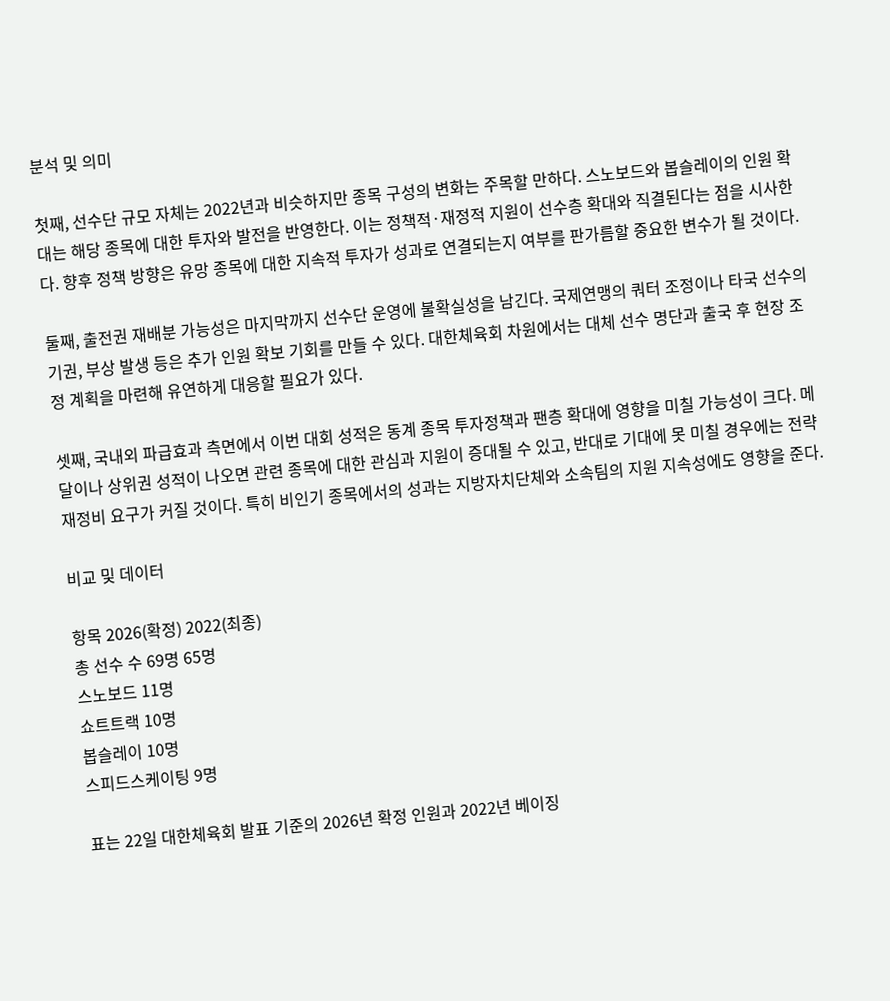분석 및 의미

첫째, 선수단 규모 자체는 2022년과 비슷하지만 종목 구성의 변화는 주목할 만하다. 스노보드와 봅슬레이의 인원 확대는 해당 종목에 대한 투자와 발전을 반영한다. 이는 정책적·재정적 지원이 선수층 확대와 직결된다는 점을 시사한다. 향후 정책 방향은 유망 종목에 대한 지속적 투자가 성과로 연결되는지 여부를 판가름할 중요한 변수가 될 것이다.

둘째, 출전권 재배분 가능성은 마지막까지 선수단 운영에 불확실성을 남긴다. 국제연맹의 쿼터 조정이나 타국 선수의 기권, 부상 발생 등은 추가 인원 확보 기회를 만들 수 있다. 대한체육회 차원에서는 대체 선수 명단과 출국 후 현장 조정 계획을 마련해 유연하게 대응할 필요가 있다.

셋째, 국내외 파급효과 측면에서 이번 대회 성적은 동계 종목 투자정책과 팬층 확대에 영향을 미칠 가능성이 크다. 메달이나 상위권 성적이 나오면 관련 종목에 대한 관심과 지원이 증대될 수 있고, 반대로 기대에 못 미칠 경우에는 전략 재정비 요구가 커질 것이다. 특히 비인기 종목에서의 성과는 지방자치단체와 소속팀의 지원 지속성에도 영향을 준다.

비교 및 데이터

항목 2026(확정) 2022(최종)
총 선수 수 69명 65명
스노보드 11명
쇼트트랙 10명
봅슬레이 10명
스피드스케이팅 9명

표는 22일 대한체육회 발표 기준의 2026년 확정 인원과 2022년 베이징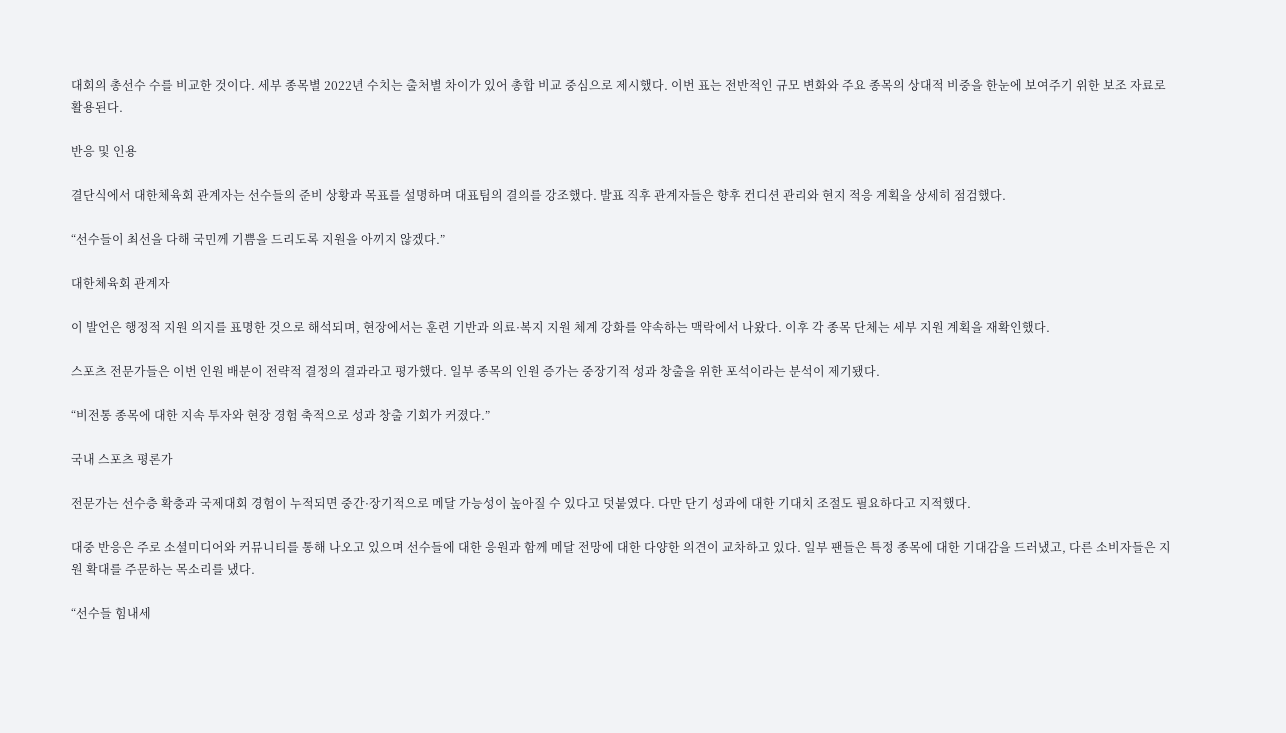대회의 총선수 수를 비교한 것이다. 세부 종목별 2022년 수치는 출처별 차이가 있어 총합 비교 중심으로 제시했다. 이번 표는 전반적인 규모 변화와 주요 종목의 상대적 비중을 한눈에 보여주기 위한 보조 자료로 활용된다.

반응 및 인용

결단식에서 대한체육회 관계자는 선수들의 준비 상황과 목표를 설명하며 대표팀의 결의를 강조했다. 발표 직후 관계자들은 향후 컨디션 관리와 현지 적응 계획을 상세히 점검했다.

“선수들이 최선을 다해 국민께 기쁨을 드리도록 지원을 아끼지 않겠다.”

대한체육회 관계자

이 발언은 행정적 지원 의지를 표명한 것으로 해석되며, 현장에서는 훈련 기반과 의료·복지 지원 체계 강화를 약속하는 맥락에서 나왔다. 이후 각 종목 단체는 세부 지원 계획을 재확인했다.

스포츠 전문가들은 이번 인원 배분이 전략적 결정의 결과라고 평가했다. 일부 종목의 인원 증가는 중장기적 성과 창출을 위한 포석이라는 분석이 제기됐다.

“비전통 종목에 대한 지속 투자와 현장 경험 축적으로 성과 창출 기회가 커졌다.”

국내 스포츠 평론가

전문가는 선수층 확충과 국제대회 경험이 누적되면 중간·장기적으로 메달 가능성이 높아질 수 있다고 덧붙였다. 다만 단기 성과에 대한 기대치 조절도 필요하다고 지적했다.

대중 반응은 주로 소셜미디어와 커뮤니티를 통해 나오고 있으며 선수들에 대한 응원과 함께 메달 전망에 대한 다양한 의견이 교차하고 있다. 일부 팬들은 특정 종목에 대한 기대감을 드러냈고, 다른 소비자들은 지원 확대를 주문하는 목소리를 냈다.

“선수들 힘내세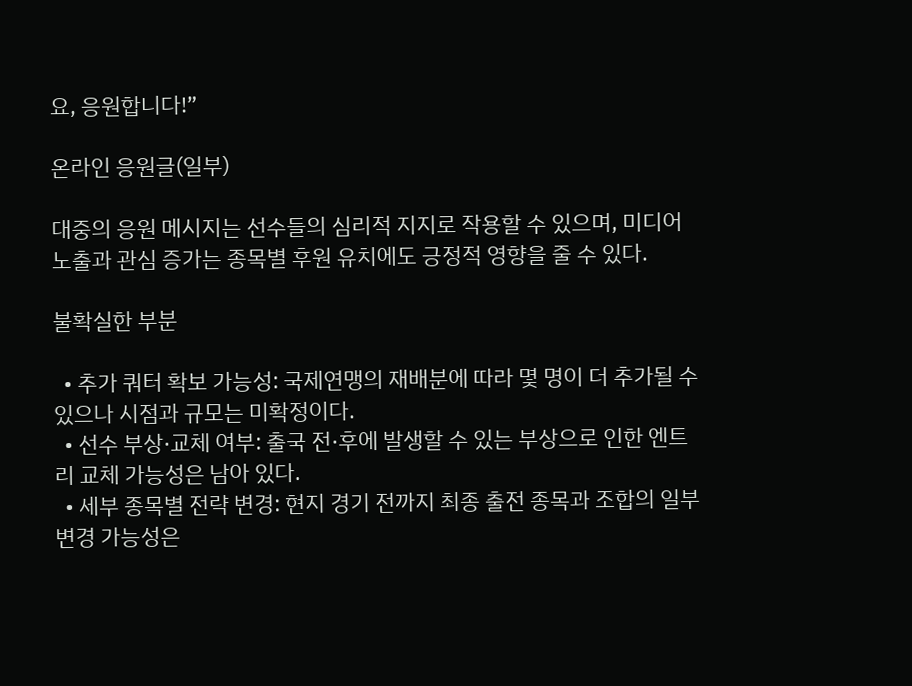요, 응원합니다!”

온라인 응원글(일부)

대중의 응원 메시지는 선수들의 심리적 지지로 작용할 수 있으며, 미디어 노출과 관심 증가는 종목별 후원 유치에도 긍정적 영향을 줄 수 있다.

불확실한 부분

  • 추가 쿼터 확보 가능성: 국제연맹의 재배분에 따라 몇 명이 더 추가될 수 있으나 시점과 규모는 미확정이다.
  • 선수 부상·교체 여부: 출국 전·후에 발생할 수 있는 부상으로 인한 엔트리 교체 가능성은 남아 있다.
  • 세부 종목별 전략 변경: 현지 경기 전까지 최종 출전 종목과 조합의 일부 변경 가능성은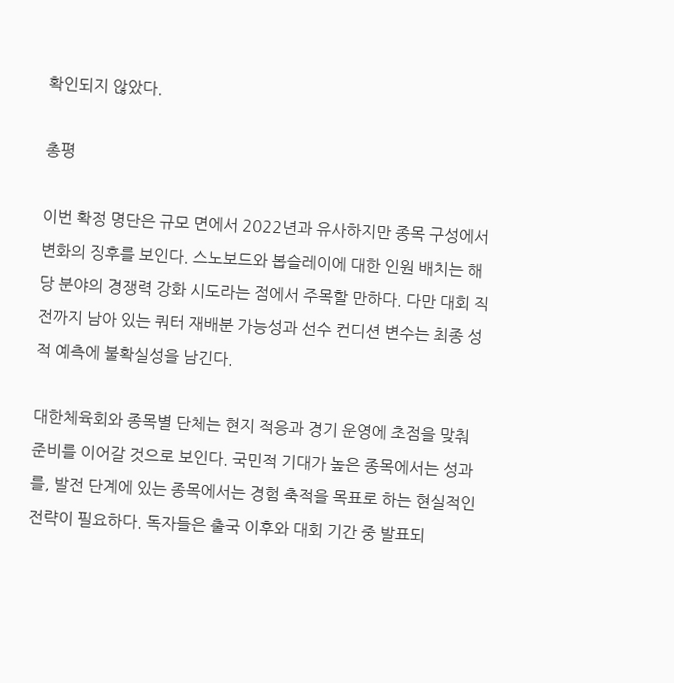확인되지 않았다.

총평

이번 확정 명단은 규모 면에서 2022년과 유사하지만 종목 구성에서 변화의 징후를 보인다. 스노보드와 봅슬레이에 대한 인원 배치는 해당 분야의 경쟁력 강화 시도라는 점에서 주목할 만하다. 다만 대회 직전까지 남아 있는 쿼터 재배분 가능성과 선수 컨디션 변수는 최종 성적 예측에 불확실성을 남긴다.

대한체육회와 종목별 단체는 현지 적응과 경기 운영에 초점을 맞춰 준비를 이어갈 것으로 보인다. 국민적 기대가 높은 종목에서는 성과를, 발전 단계에 있는 종목에서는 경험 축적을 목표로 하는 현실적인 전략이 필요하다. 독자들은 출국 이후와 대회 기간 중 발표되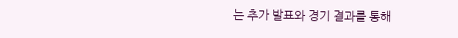는 추가 발표와 경기 결과를 통해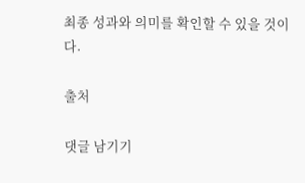최종 성과와 의미를 확인할 수 있을 것이다.

출처

댓글 남기기